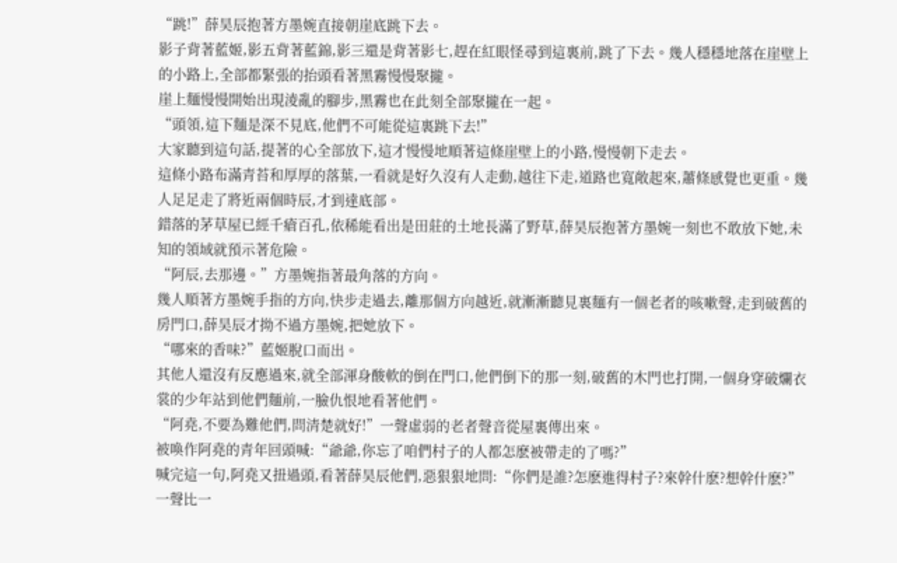“跳!”薛昊辰抱著方墨婉直接朝崖底跳下去。
影子背著藍姬,影五背著藍錦,影三還是背著影七,趕在紅眼怪尋到這裏前,跳了下去。幾人穩穩地落在崖壁上的小路上,全部都緊張的抬頭看著黑霧慢慢聚攏。
崖上麵慢慢開始出現淩亂的腳步,黑霧也在此刻全部聚攏在一起。
“頭領,這下麵是深不見底,他們不可能從這裏跳下去!”
大家聽到這句話,提著的心全部放下,這才慢慢地順著這條崖壁上的小路,慢慢朝下走去。
這條小路布滿青苔和厚厚的落葉,一看就是好久沒有人走動,越往下走,道路也寬敞起來,蕭條感覺也更重。幾人足足走了將近兩個時辰,才到達底部。
錯落的茅草屋已經千瘡百孔,依稀能看出是田莊的土地長滿了野草,薛昊辰抱著方墨婉一刻也不敢放下她,未知的領域就預示著危險。
“阿辰,去那邊。”方墨婉指著最角落的方向。
幾人順著方墨婉手指的方向,快步走過去,離那個方向越近,就漸漸聽見裏麵有一個老者的咳嗽聲,走到破舊的房門口,薛昊辰才拗不過方墨婉,把她放下。
“哪來的香味?”藍姬脫口而出。
其他人還沒有反應過來,就全部渾身酸軟的倒在門口,他們倒下的那一刻,破舊的木門也打開,一個身穿破爛衣裳的少年站到他們麵前,一臉仇恨地看著他們。
“阿堯,不要為難他們,問清楚就好!”一聲虛弱的老者聲音從屋裏傳出來。
被喚作阿堯的青年回頭喊:“爺爺,你忘了咱們村子的人都怎麽被帶走的了嗎?”
喊完這一句,阿堯又扭過頭,看著薛昊辰他們,惡狠狠地問:“你們是誰?怎麽進得村子?來幹什麽?想幹什麽?”一聲比一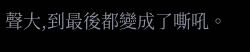聲大,到最後都變成了嘶吼。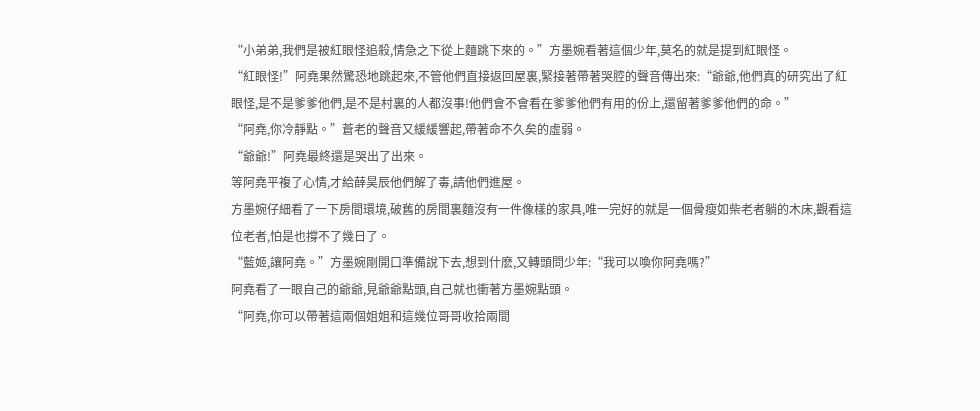“小弟弟,我們是被紅眼怪追殺,情急之下從上麵跳下來的。”方墨婉看著這個少年,莫名的就是提到紅眼怪。
“紅眼怪!”阿堯果然驚恐地跳起來,不管他們直接返回屋裏,緊接著帶著哭腔的聲音傳出來:“爺爺,他們真的研究出了紅眼怪,是不是爹爹他們,是不是村裏的人都沒事!他們會不會看在爹爹他們有用的份上,還留著爹爹他們的命。”
“阿堯,你冷靜點。”蒼老的聲音又緩緩響起,帶著命不久矣的虛弱。
“爺爺!”阿堯最終還是哭出了出來。
等阿堯平複了心情,才給薛昊辰他們解了毒,請他們進屋。
方墨婉仔細看了一下房間環境,破舊的房間裏麵沒有一件像樣的家具,唯一完好的就是一個骨瘦如柴老者躺的木床,觀看這位老者,怕是也撐不了幾日了。
“藍姬,讓阿堯。”方墨婉剛開口準備說下去,想到什麽,又轉頭問少年:“我可以喚你阿堯嗎?”
阿堯看了一眼自己的爺爺,見爺爺點頭,自己就也衝著方墨婉點頭。
“阿堯,你可以帶著這兩個姐姐和這幾位哥哥收拾兩間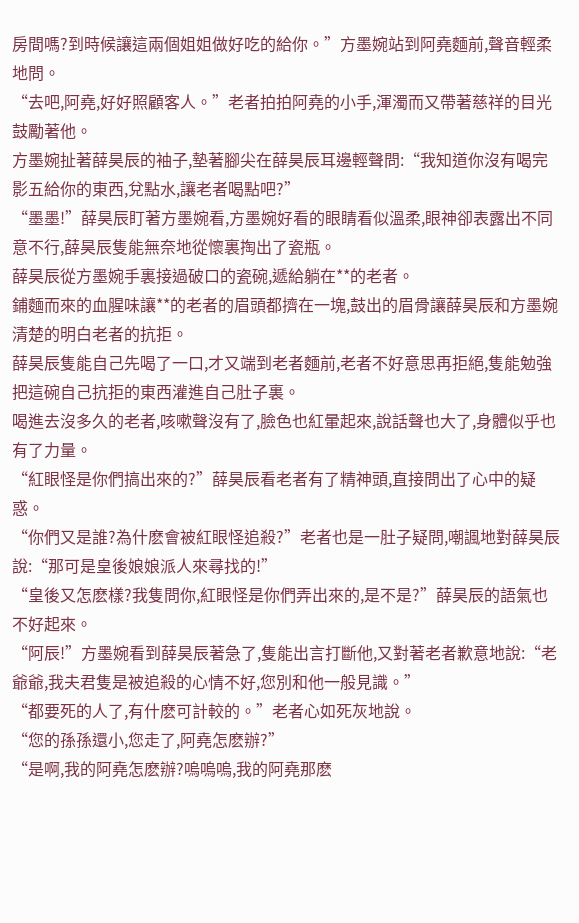房間嗎?到時候讓這兩個姐姐做好吃的給你。”方墨婉站到阿堯麵前,聲音輕柔地問。
“去吧,阿堯,好好照顧客人。”老者拍拍阿堯的小手,渾濁而又帶著慈祥的目光鼓勵著他。
方墨婉扯著薛昊辰的袖子,墊著腳尖在薛昊辰耳邊輕聲問:“我知道你沒有喝完影五給你的東西,兌點水,讓老者喝點吧?”
“墨墨!”薛昊辰盯著方墨婉看,方墨婉好看的眼睛看似溫柔,眼神卻表露出不同意不行,薛昊辰隻能無奈地從懷裏掏出了瓷瓶。
薛昊辰從方墨婉手裏接過破口的瓷碗,遞給躺在**的老者。
鋪麵而來的血腥味讓**的老者的眉頭都擠在一塊,鼓出的眉骨讓薛昊辰和方墨婉清楚的明白老者的抗拒。
薛昊辰隻能自己先喝了一口,才又端到老者麵前,老者不好意思再拒絕,隻能勉強把這碗自己抗拒的東西灌進自己肚子裏。
喝進去沒多久的老者,咳嗽聲沒有了,臉色也紅暈起來,說話聲也大了,身體似乎也有了力量。
“紅眼怪是你們搞出來的?”薛昊辰看老者有了精神頭,直接問出了心中的疑惑。
“你們又是誰?為什麽會被紅眼怪追殺?”老者也是一肚子疑問,嘲諷地對薛昊辰說:“那可是皇後娘娘派人來尋找的!”
“皇後又怎麽樣?我隻問你,紅眼怪是你們弄出來的,是不是?”薛昊辰的語氣也不好起來。
“阿辰!”方墨婉看到薛昊辰著急了,隻能出言打斷他,又對著老者歉意地說:“老爺爺,我夫君隻是被追殺的心情不好,您別和他一般見識。”
“都要死的人了,有什麽可計較的。”老者心如死灰地說。
“您的孫孫還小,您走了,阿堯怎麽辦?”
“是啊,我的阿堯怎麽辦?嗚嗚嗚,我的阿堯那麽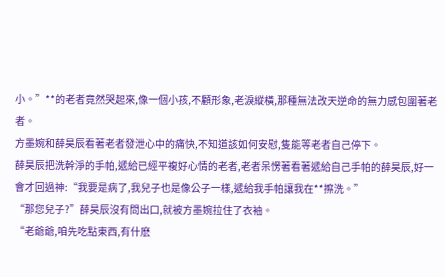小。”**的老者竟然哭起來,像一個小孩,不顧形象,老淚縱橫,那種無法改天逆命的無力感包圍著老者。
方墨婉和薛昊辰看著老者發泄心中的痛快,不知道該如何安慰,隻能等老者自己停下。
薛昊辰把洗幹淨的手帕,遞給已經平複好心情的老者,老者呆愣著看著遞給自己手帕的薛昊辰,好一會才回過神:“我要是病了,我兒子也是像公子一樣,遞給我手帕讓我在**擦洗。”
“那您兒子?”薛昊辰沒有問出口,就被方墨婉拉住了衣袖。
“老爺爺,咱先吃點東西,有什麽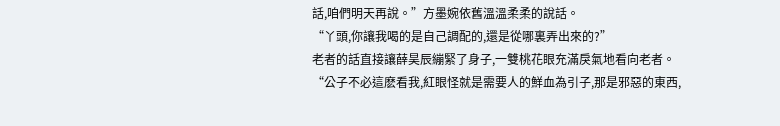話,咱們明天再說。”方墨婉依舊溫溫柔柔的說話。
“丫頭,你讓我喝的是自己調配的,還是從哪裏弄出來的?”
老者的話直接讓薛昊辰繃緊了身子,一雙桃花眼充滿戾氣地看向老者。
“公子不必這麽看我,紅眼怪就是需要人的鮮血為引子,那是邪惡的東西,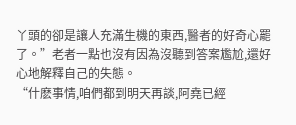丫頭的卻是讓人充滿生機的東西,醫者的好奇心罷了。”老者一點也沒有因為沒聽到答案尷尬,還好心地解釋自己的失態。
“什麽事情,咱們都到明天再談,阿堯已經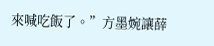來喊吃飯了。”方墨婉讓薛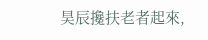昊辰攙扶老者起來,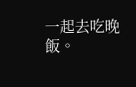一起去吃晚飯。